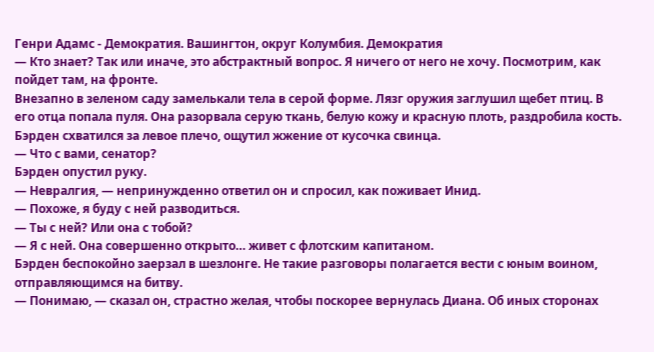Генри Адамс - Демократия. Вашингтон, округ Колумбия. Демократия
— Кто знает? Так или иначе, это абстрактный вопрос. Я ничего от него не хочу. Посмотрим, как пойдет там, на фронте.
Внезапно в зеленом саду замелькали тела в серой форме. Лязг оружия заглушил щебет птиц. В его отца попала пуля. Она разорвала серую ткань, белую кожу и красную плоть, раздробила кость. Бэрден схватился за левое плечо, ощутил жжение от кусочка свинца.
— Что с вами, сенатор?
Бэрден опустил руку.
— Невралгия, — непринужденно ответил он и спросил, как поживает Инид.
— Похоже, я буду с ней разводиться.
— Ты с ней? Или она с тобой?
— Я с ней. Она совершенно открыто… живет с флотским капитаном.
Бэрден беспокойно заерзал в шезлонге. Не такие разговоры полагается вести с юным воином, отправляющимся на битву.
— Понимаю, — сказал он, страстно желая, чтобы поскорее вернулась Диана. Об иных сторонах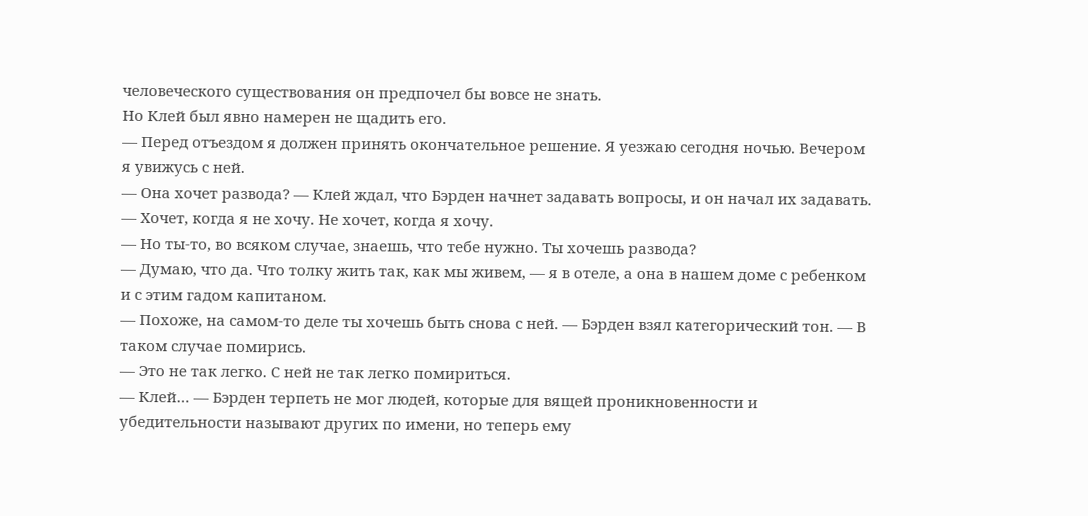человеческого существования он предпочел бы вовсе не знать.
Но Клей был явно намерен не щадить его.
— Перед отъездом я должен принять окончательное решение. Я уезжаю сегодня ночью. Вечером я увижусь с ней.
— Она хочет развода? — Клей ждал, что Бэрден начнет задавать вопросы, и он начал их задавать.
— Хочет, когда я не хочу. Не хочет, когда я хочу.
— Но ты-то, во всяком случае, знаешь, что тебе нужно. Ты хочешь развода?
— Думаю, что да. Что толку жить так, как мы живем, — я в отеле, а она в нашем доме с ребенком и с этим гадом капитаном.
— Похоже, на самом-то деле ты хочешь быть снова с ней. — Бэрден взял категорический тон. — В таком случае помирись.
— Это не так легко. С ней не так легко помириться.
— Клей… — Бэрден терпеть не мог людей, которые для вящей проникновенности и убедительности называют других по имени, но теперь ему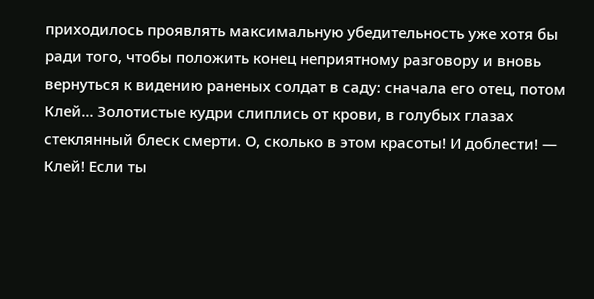приходилось проявлять максимальную убедительность уже хотя бы ради того, чтобы положить конец неприятному разговору и вновь вернуться к видению раненых солдат в саду: сначала его отец, потом Клей… Золотистые кудри слиплись от крови, в голубых глазах стеклянный блеск смерти. О, сколько в этом красоты! И доблести! — Клей! Если ты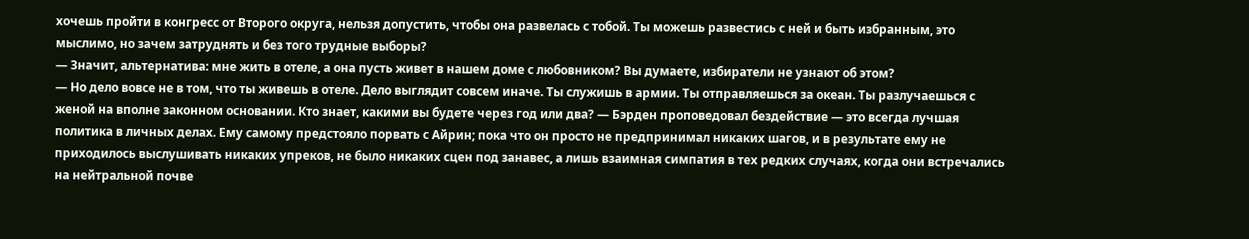хочешь пройти в конгресс от Второго округа, нельзя допустить, чтобы она развелась с тобой. Ты можешь развестись с ней и быть избранным, это мыслимо, но зачем затруднять и без того трудные выборы?
— Значит, альтернатива: мне жить в отеле, а она пусть живет в нашем доме с любовником? Вы думаете, избиратели не узнают об этом?
— Но дело вовсе не в том, что ты живешь в отеле. Дело выглядит совсем иначе. Ты служишь в армии. Ты отправляешься за океан. Ты разлучаешься с женой на вполне законном основании. Кто знает, какими вы будете через год или два? — Бэрден проповедовал бездействие — это всегда лучшая политика в личных делах. Ему самому предстояло порвать с Айрин; пока что он просто не предпринимал никаких шагов, и в результате ему не приходилось выслушивать никаких упреков, не было никаких сцен под занавес, а лишь взаимная симпатия в тех редких случаях, когда они встречались на нейтральной почве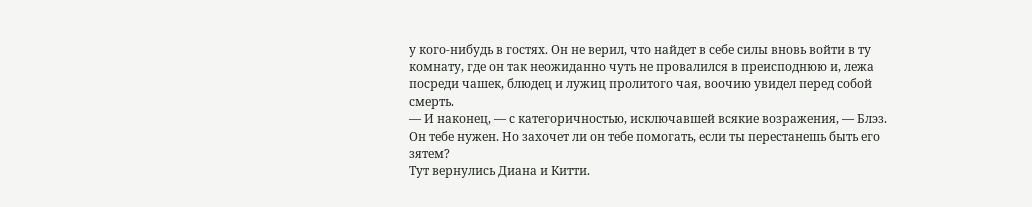у кого-нибудь в гостях. Он не верил, что найдет в себе силы вновь войти в ту комнату, где он так неожиданно чуть не провалился в преисподнюю и, лежа посреди чашек, блюдец и лужиц пролитого чая, воочию увидел перед собой смерть.
— И наконец, — с категоричностью, исключавшей всякие возражения, — Блэз. Он тебе нужен. Но захочет ли он тебе помогать, если ты перестанешь быть его зятем?
Тут вернулись Диана и Китти.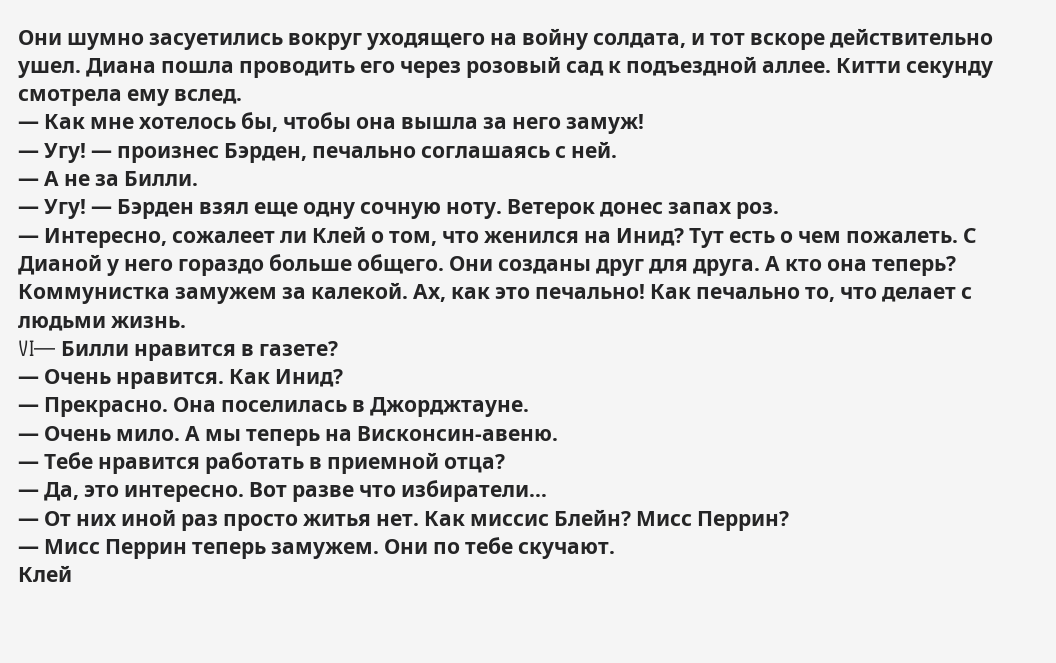Они шумно засуетились вокруг уходящего на войну солдата, и тот вскоре действительно ушел. Диана пошла проводить его через розовый сад к подъездной аллее. Китти секунду смотрела ему вслед.
— Как мне хотелось бы, чтобы она вышла за него замуж!
— Угу! — произнес Бэрден, печально соглашаясь с ней.
— А не за Билли.
— Угу! — Бэрден взял еще одну сочную ноту. Ветерок донес запах роз.
— Интересно, сожалеет ли Клей о том, что женился на Инид? Тут есть о чем пожалеть. С Дианой у него гораздо больше общего. Они созданы друг для друга. А кто она теперь? Коммунистка замужем за калекой. Ах, как это печально! Как печально то, что делает с людьми жизнь.
VI— Билли нравится в газете?
— Очень нравится. Как Инид?
— Прекрасно. Она поселилась в Джорджтауне.
— Очень мило. А мы теперь на Висконсин-авеню.
— Тебе нравится работать в приемной отца?
— Да, это интересно. Вот разве что избиратели…
— От них иной раз просто житья нет. Как миссис Блейн? Мисс Перрин?
— Мисс Перрин теперь замужем. Они по тебе скучают.
Клей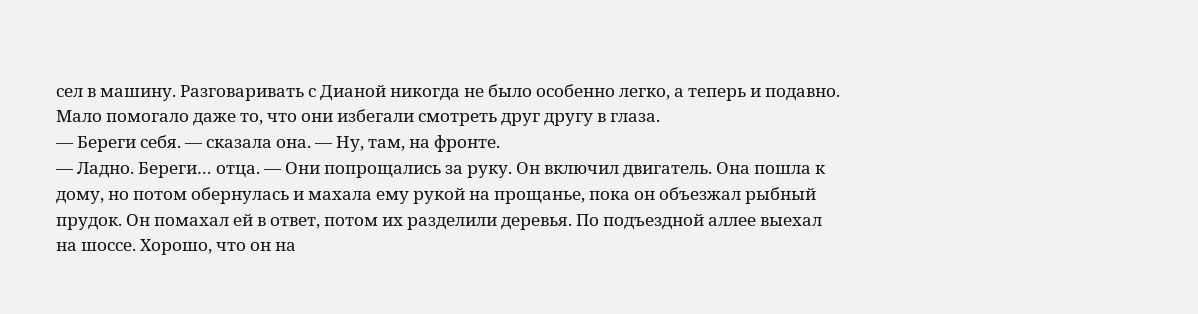сел в машину. Разговаривать с Дианой никогда не было особенно легко, а теперь и подавно. Мало помогало даже то, что они избегали смотреть друг другу в глаза.
— Береги себя. — сказала она. — Ну, там, на фронте.
— Ладно. Береги… отца. — Они попрощались за руку. Он включил двигатель. Она пошла к дому, но потом обернулась и махала ему рукой на прощанье, пока он объезжал рыбный прудок. Он помахал ей в ответ, потом их разделили деревья. По подъездной аллее выехал на шоссе. Хорошо, что он на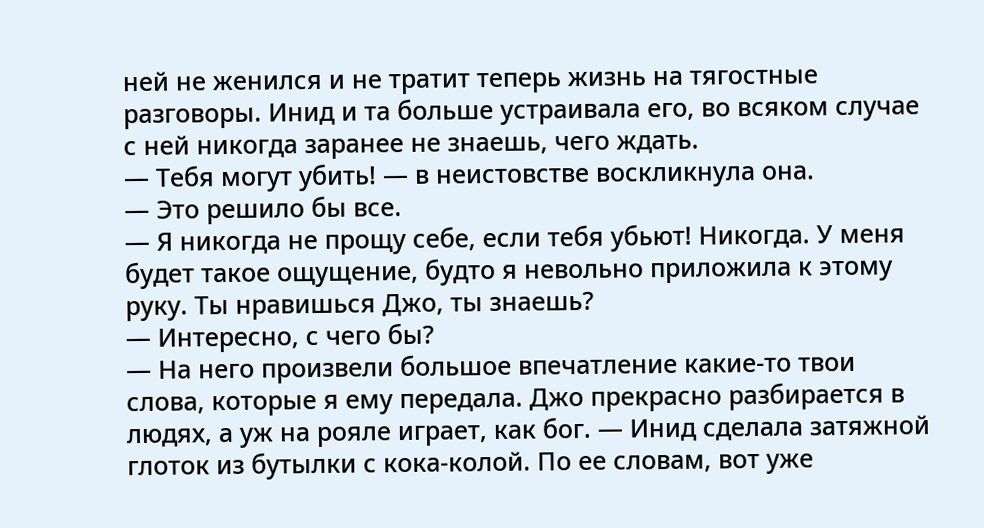ней не женился и не тратит теперь жизнь на тягостные разговоры. Инид и та больше устраивала его, во всяком случае с ней никогда заранее не знаешь, чего ждать.
— Тебя могут убить! — в неистовстве воскликнула она.
— Это решило бы все.
— Я никогда не прощу себе, если тебя убьют! Никогда. У меня будет такое ощущение, будто я невольно приложила к этому руку. Ты нравишься Джо, ты знаешь?
— Интересно, с чего бы?
— На него произвели большое впечатление какие-то твои слова, которые я ему передала. Джо прекрасно разбирается в людях, а уж на рояле играет, как бог. — Инид сделала затяжной глоток из бутылки с кока-колой. По ее словам, вот уже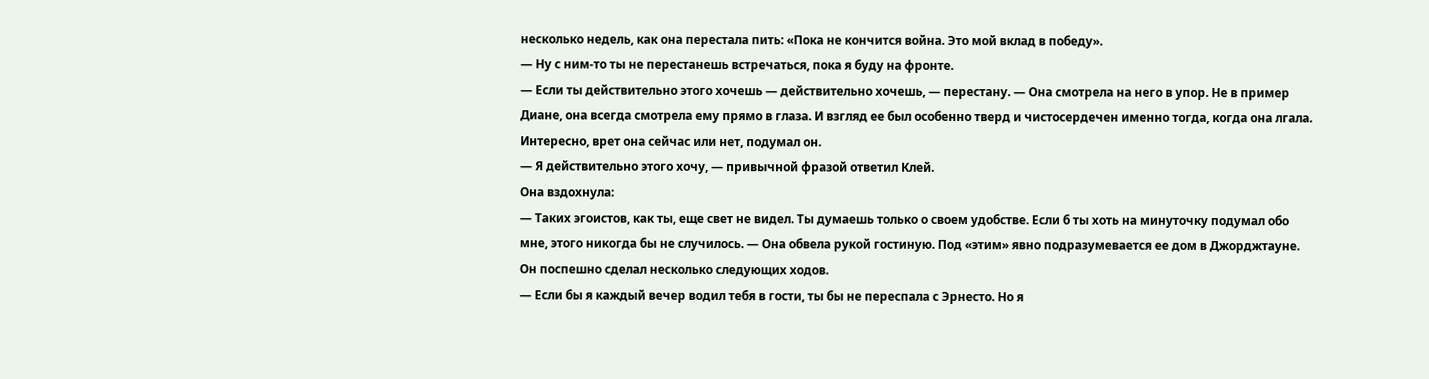несколько недель, как она перестала пить: «Пока не кончится война. Это мой вклад в победу».
— Ну с ним-то ты не перестанешь встречаться, пока я буду на фронте.
— Если ты действительно этого хочешь — действительно хочешь, — перестану. — Она смотрела на него в упор. Не в пример Диане, она всегда смотрела ему прямо в глаза. И взгляд ее был особенно тверд и чистосердечен именно тогда, когда она лгала. Интересно, врет она сейчас или нет, подумал он.
— Я действительно этого хочу, — привычной фразой ответил Клей.
Она вздохнула:
— Таких эгоистов, как ты, еще свет не видел. Ты думаешь только о своем удобстве. Если б ты хоть на минуточку подумал обо мне, этого никогда бы не случилось. — Она обвела рукой гостиную. Под «этим» явно подразумевается ее дом в Джорджтауне.
Он поспешно сделал несколько следующих ходов.
— Если бы я каждый вечер водил тебя в гости, ты бы не переспала с Эрнесто. Но я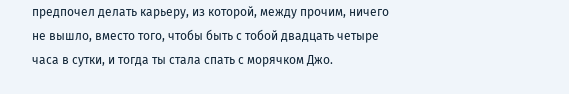предпочел делать карьеру, из которой, между прочим, ничего не вышло, вместо того, чтобы быть с тобой двадцать четыре часа в сутки, и тогда ты стала спать с морячком Джо.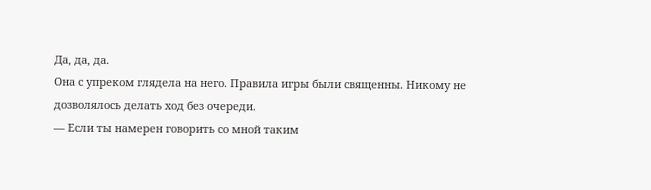Да, да, да.
Она с упреком глядела на него. Правила игры были священны. Никому не дозволялось делать ход без очереди.
— Если ты намерен говорить со мной таким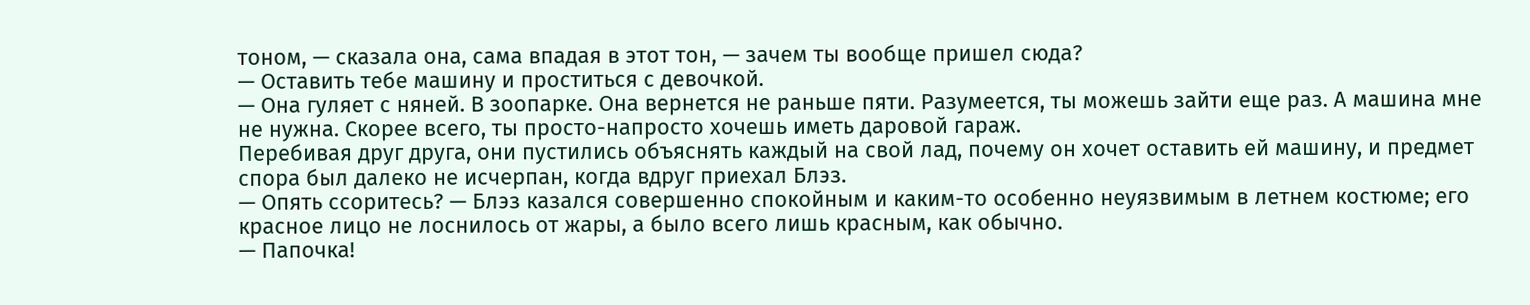тоном, — сказала она, сама впадая в этот тон, — зачем ты вообще пришел сюда?
— Оставить тебе машину и проститься с девочкой.
— Она гуляет с няней. В зоопарке. Она вернется не раньше пяти. Разумеется, ты можешь зайти еще раз. А машина мне не нужна. Скорее всего, ты просто-напросто хочешь иметь даровой гараж.
Перебивая друг друга, они пустились объяснять каждый на свой лад, почему он хочет оставить ей машину, и предмет спора был далеко не исчерпан, когда вдруг приехал Блэз.
— Опять ссоритесь? — Блэз казался совершенно спокойным и каким-то особенно неуязвимым в летнем костюме; его красное лицо не лоснилось от жары, а было всего лишь красным, как обычно.
— Папочка!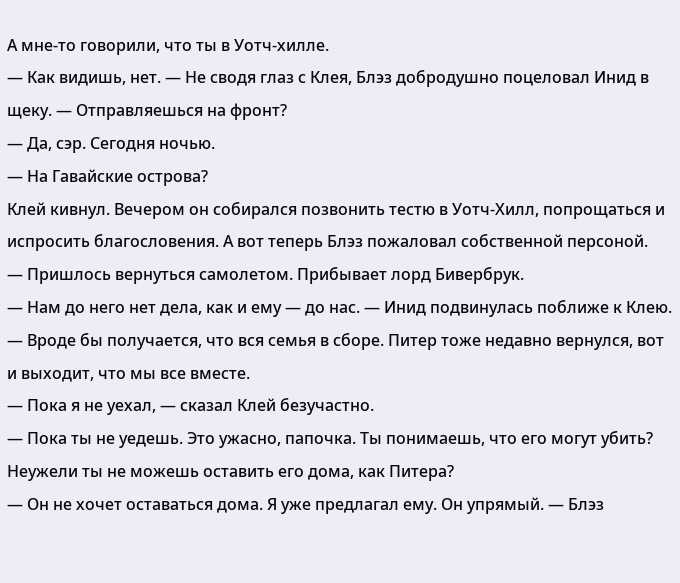А мне-то говорили, что ты в Уотч-хилле.
— Как видишь, нет. — Не сводя глаз с Клея, Блэз добродушно поцеловал Инид в щеку. — Отправляешься на фронт?
— Да, сэр. Сегодня ночью.
— На Гавайские острова?
Клей кивнул. Вечером он собирался позвонить тестю в Уотч-Хилл, попрощаться и испросить благословения. А вот теперь Блэз пожаловал собственной персоной.
— Пришлось вернуться самолетом. Прибывает лорд Бивербрук.
— Нам до него нет дела, как и ему — до нас. — Инид подвинулась поближе к Клею. — Вроде бы получается, что вся семья в сборе. Питер тоже недавно вернулся, вот и выходит, что мы все вместе.
— Пока я не уехал, — сказал Клей безучастно.
— Пока ты не уедешь. Это ужасно, папочка. Ты понимаешь, что его могут убить? Неужели ты не можешь оставить его дома, как Питера?
— Он не хочет оставаться дома. Я уже предлагал ему. Он упрямый. — Блэз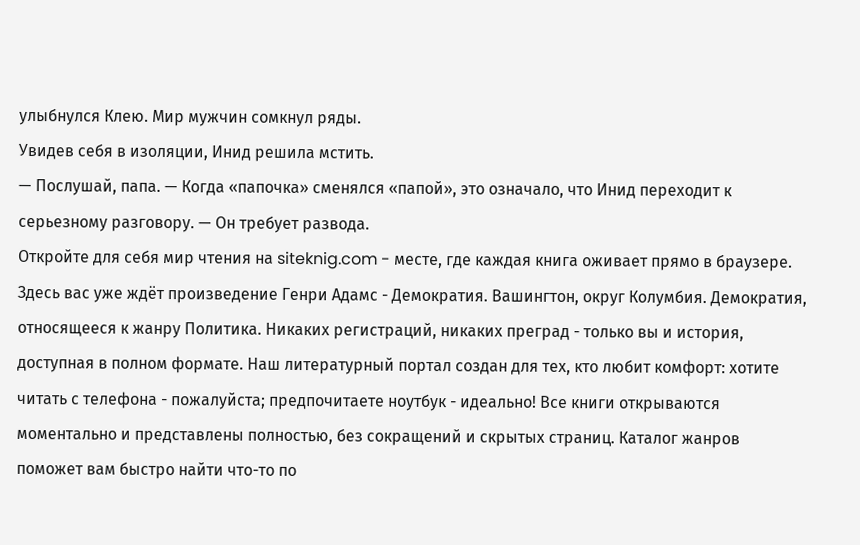улыбнулся Клею. Мир мужчин сомкнул ряды.
Увидев себя в изоляции, Инид решила мстить.
— Послушай, папа. — Когда «папочка» сменялся «папой», это означало, что Инид переходит к серьезному разговору. — Он требует развода.
Откройте для себя мир чтения на siteknig.com - месте, где каждая книга оживает прямо в браузере. Здесь вас уже ждёт произведение Генри Адамс - Демократия. Вашингтон, округ Колумбия. Демократия, относящееся к жанру Политика. Никаких регистраций, никаких преград - только вы и история, доступная в полном формате. Наш литературный портал создан для тех, кто любит комфорт: хотите читать с телефона - пожалуйста; предпочитаете ноутбук - идеально! Все книги открываются моментально и представлены полностью, без сокращений и скрытых страниц. Каталог жанров поможет вам быстро найти что-то по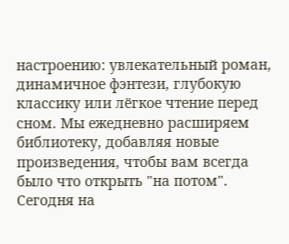настроению: увлекательный роман, динамичное фэнтези, глубокую классику или лёгкое чтение перед сном. Мы ежедневно расширяем библиотеку, добавляя новые произведения, чтобы вам всегда было что открыть "на потом". Сегодня на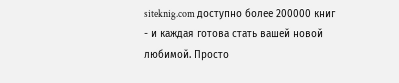siteknig.com доступно более 200000 книг - и каждая готова стать вашей новой любимой. Просто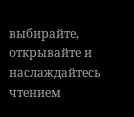выбирайте, открывайте и наслаждайтесь чтением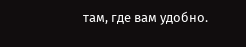там, где вам удобно.